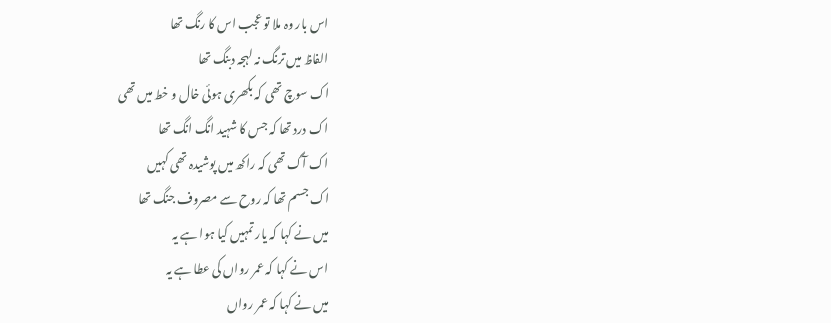اس بار وہ ملا تو عجب اس کا رنگ تھا
الفاظ میں ترنگ نہ لہجہ دبنگ تھا
اک سوچ تھی کہ بکھری ہوئی خال و خط میں تھی
اک درد تھا کہ جس کا شہید انگ انگ تھا
اک آگ تھی کہ راکھ میں پوشیدہ تھی کہیں
اک جسم تھا کہ روح سے مصروف جنگ تھا
میں نے کہا کہ یار تمہیں کیا ہوا ہے یہ
اس نے کہا کہ عمر رواں کی عطا ہے یہ
میں نے کہا کہ عمر رواں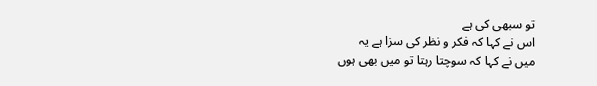تو سبھی کی ہے
اس نے کہا کہ فکر و نظر کی سزا ہے یہ
میں نے کہا کہ سوچتا رہتا تو میں بھی ہوں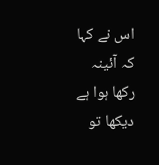اس نے کہا کہ آئینہ رکھا ہوا ہے
دیکھا تو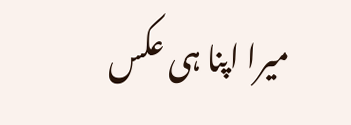میرا اپنا ہی عکس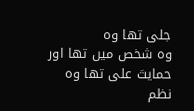جلی تھا وہ
وہ شخص میں تھا اور حمایتؔ علی تھا وہ
نظم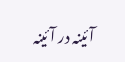آئینہ در آئینہ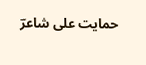حمایت علی شاعرؔ